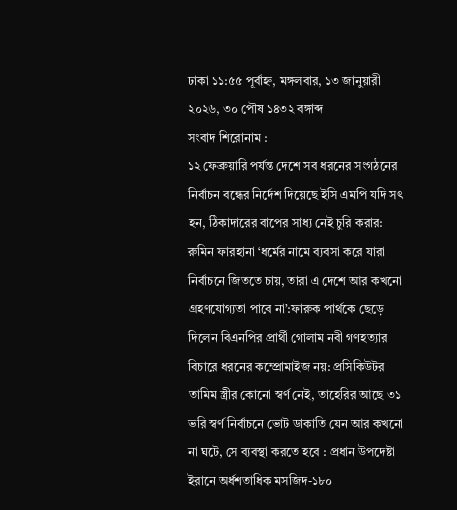ঢাকা ১১:৫৫ পূর্বাহ্ন, মঙ্গলবার, ১৩ জানুয়ারী ২০২৬, ৩০ পৌষ ১৪৩২ বঙ্গাব্দ
সংবাদ শিরোনাম :
১২ ফেব্রুয়ারি পর্যন্ত দেশে সব ধরনের সংগঠনের নির্বাচন বন্ধের নির্দেশ দিয়েছে ইসি এমপি যদি সৎ হন, ঠিকাদারের বাপের সাধ্য নেই চুরি করার: রুমিন ফারহানা ‘ধর্মের নামে ব্যবসা করে যারা নির্বাচনে জিততে চায়, তারা এ দেশে আর কখনো গ্রহণযোগ্যতা পাবে না’:ফারুক পার্থকে ছেড়ে দিলেন বিএনপির প্রার্থী গোলাম নবী গণহত্যার বিচারে ধরনের কম্প্রোমাইজ নয়: প্রসিকিউটর তামিম স্ত্রীর কোনো স্বর্ণ নেই, তাহেরির আছে ৩১ ভরি স্বর্ণ নির্বাচনে ভোট ডাকাতি যেন আর কখনো না ঘটে, সে ব্যবস্থা করতে হবে : প্রধান উপদেষ্টা ইরানে অর্ধশতাধিক মসজিদ-১৮০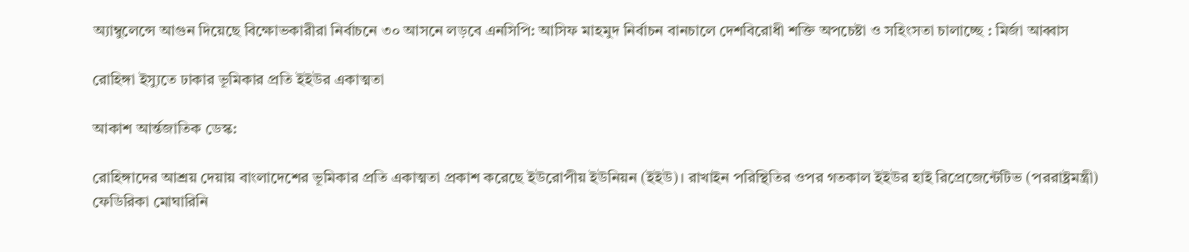অ্যাম্বুলেন্সে আগুন দিয়েছে বিক্ষোভকারীরা নির্বাচনে ৩০ আসনে লড়বে এনসিপি: আসিফ মাহমুদ নির্বাচন বানচালে দেশবিরোধী শক্তি অপচেষ্টা ও সহিংসতা চালাচ্ছে : মির্জা আব্বাস

রোহিঙ্গা ইস্যুতে ঢাকার ভূমিকার প্রতি ইইউর একাত্মতা

আকাশ আর্ন্তজাতিক ডেস্ক:

রোহিঙ্গাদের আশ্রয় দেয়ায় বাংলাদেশের ভূমিকার প্রতি একাত্মতা প্রকাশ করেছে ইউরোপীয় ইউনিয়ন (ইইউ)। রাখাইন পরিস্থিতির ওপর গতকাল ইইউর হাই রিপ্রেজেন্টেটিভ (পররাষ্ট্রমন্ত্রী) ফেডিরিকা মোঘারিনি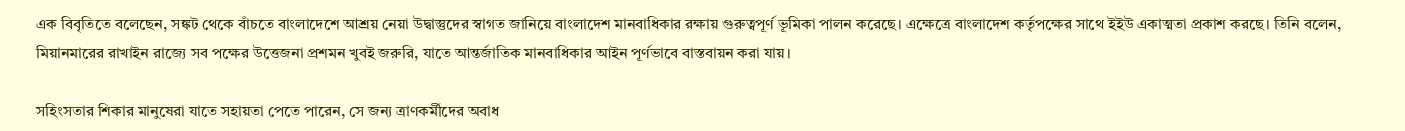এক বিবৃতিতে বলেছেন, সঙ্কট থেকে বাঁচতে বাংলাদেশে আশ্রয় নেয়া উদ্বাস্তুদের স্বাগত জানিয়ে বাংলাদেশ মানবাধিকার রক্ষায় গুরুত্বপূর্ণ ভূমিকা পালন করেছে। এক্ষেত্রে বাংলাদেশ কর্তৃপক্ষের সাথে ইইউ একাত্মতা প্রকাশ করছে। তিনি বলেন, মিয়ানমারের রাখাইন রাজ্যে সব পক্ষের উত্তেজনা প্রশমন খুবই জরুরি, যাতে আন্তর্জাতিক মানবাধিকার আইন পূর্ণভাবে বাস্তবায়ন করা যায়।

সহিংসতার শিকার মানুষেরা যাতে সহায়তা পেতে পারেন, সে জন্য ত্রাণকর্মীদের অবাধ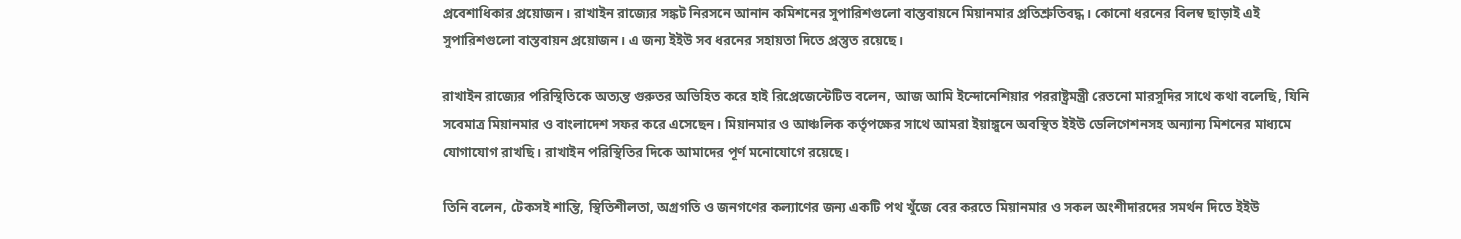প্রবেশাধিকার প্রয়োজন। রাখাইন রাজ্যের সঙ্কট নিরসনে আনান কমিশনের সুপারিশগুলো বাস্তবায়নে মিয়ানমার প্রতিশ্রুতিবদ্ধ। কোনো ধরনের বিলম্ব ছাড়াই এই সুপারিশগুলো বাস্তবায়ন প্রয়োজন। এ জন্য ইইউ সব ধরনের সহায়তা দিতে প্রস্তুত রয়েছে।

রাখাইন রাজ্যের পরিস্থিতিকে অত্যন্ত গুরুতর অভিহিত করে হাই রিপ্রেজেন্টেটিভ বলেন, আজ আমি ইন্দোনেশিয়ার পররাষ্ট্রমন্ত্রী রেতনো মারসুদির সাথে কথা বলেছি, যিনি সবেমাত্র মিয়ানমার ও বাংলাদেশ সফর করে এসেছেন। মিয়ানমার ও আঞ্চলিক কর্তৃপক্ষের সাথে আমরা ইয়াঙ্গুনে অবস্থিত ইইউ ডেলিগেশনসহ অন্যান্য মিশনের মাধ্যমে যোগাযোগ রাখছি। রাখাইন পরিস্থিতির দিকে আমাদের পূর্ণ মনোযোগে রয়েছে।

তিনি বলেন, টেকসই শান্তি, স্থিতিশীলতা, অগ্রগতি ও জনগণের কল্যাণের জন্য একটি পথ খুঁজে বের করতে মিয়ানমার ও সকল অংশীদারদের সমর্থন দিতে ইইউ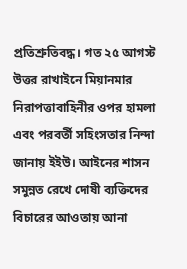প্রতিশ্রুতিবদ্ধ। গত ২৫ আগস্ট উত্তর রাখাইনে মিয়ানমার নিরাপত্তাবাহিনীর ওপর হামলা এবং পরবর্তী সহিংসতার নিন্দা জানায় ইইউ। আইনের শাসন সমুন্নত রেখে দোষী ব্যক্তিদের বিচারের আওতায় আনা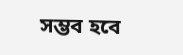সম্ভব হবে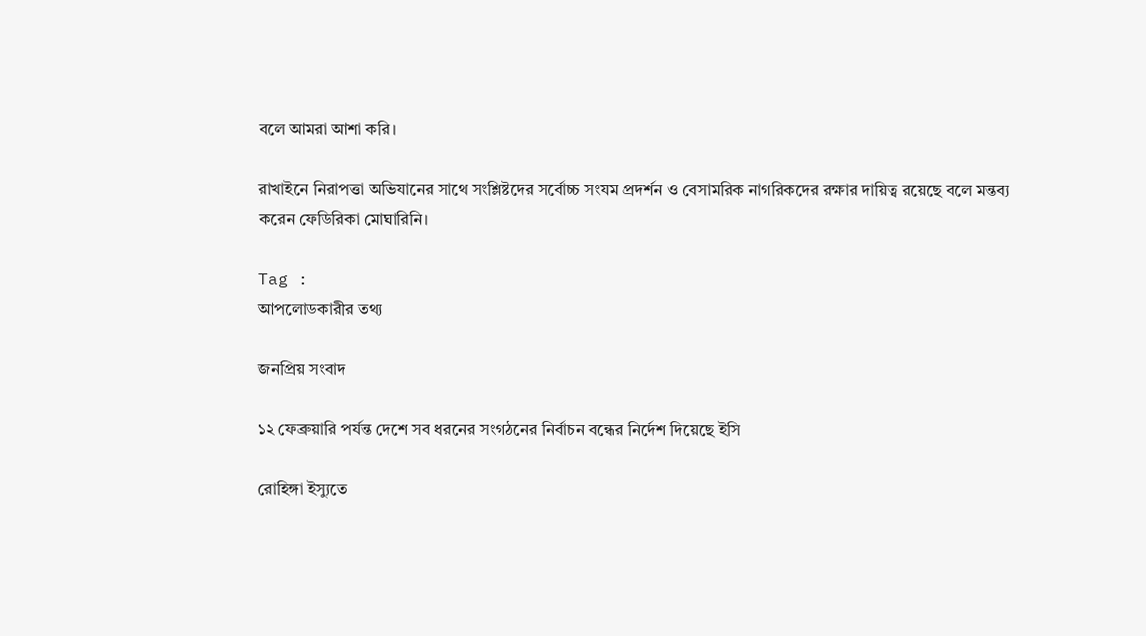বলে আমরা আশা করি।

রাখাইনে নিরাপত্তা অভিযানের সাথে সংশ্লিষ্টদের সর্বোচ্চ সংযম প্রদর্শন ও বেসামরিক নাগরিকদের রক্ষার দায়িত্ব রয়েছে বলে মন্তব্য করেন ফেডিরিকা মোঘারিনি।

Tag :
আপলোডকারীর তথ্য

জনপ্রিয় সংবাদ

১২ ফেব্রুয়ারি পর্যন্ত দেশে সব ধরনের সংগঠনের নির্বাচন বন্ধের নির্দেশ দিয়েছে ইসি

রোহিঙ্গা ইস্যুতে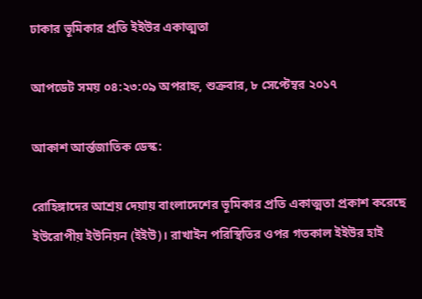ঢাকার ভূমিকার প্রতি ইইউর একাত্মতা

আপডেট সময় ০৪:২৩:০৯ অপরাহ্ন, শুক্রবার, ৮ সেপ্টেম্বর ২০১৭

আকাশ আর্ন্তজাতিক ডেস্ক:

রোহিঙ্গাদের আশ্রয় দেয়ায় বাংলাদেশের ভূমিকার প্রতি একাত্মতা প্রকাশ করেছে ইউরোপীয় ইউনিয়ন (ইইউ)। রাখাইন পরিস্থিতির ওপর গতকাল ইইউর হাই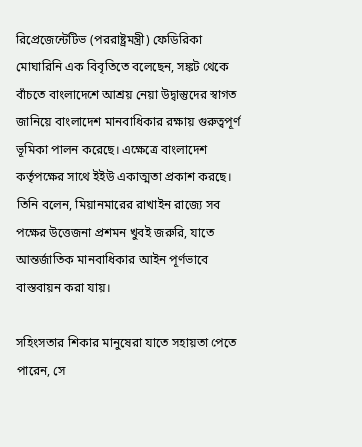রিপ্রেজেন্টেটিভ (পররাষ্ট্রমন্ত্রী) ফেডিরিকা মোঘারিনি এক বিবৃতিতে বলেছেন, সঙ্কট থেকে বাঁচতে বাংলাদেশে আশ্রয় নেয়া উদ্বাস্তুদের স্বাগত জানিয়ে বাংলাদেশ মানবাধিকার রক্ষায় গুরুত্বপূর্ণ ভূমিকা পালন করেছে। এক্ষেত্রে বাংলাদেশ কর্তৃপক্ষের সাথে ইইউ একাত্মতা প্রকাশ করছে। তিনি বলেন, মিয়ানমারের রাখাইন রাজ্যে সব পক্ষের উত্তেজনা প্রশমন খুবই জরুরি, যাতে আন্তর্জাতিক মানবাধিকার আইন পূর্ণভাবে বাস্তবায়ন করা যায়।

সহিংসতার শিকার মানুষেরা যাতে সহায়তা পেতে পারেন, সে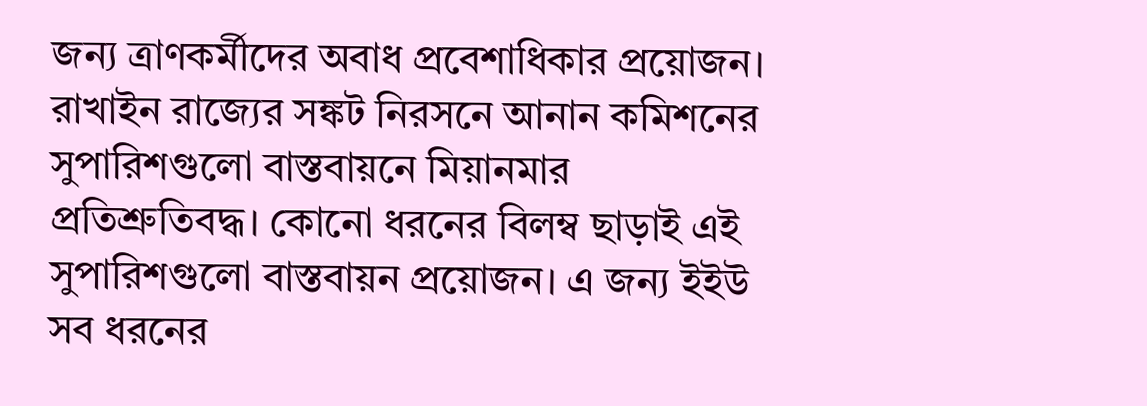জন্য ত্রাণকর্মীদের অবাধ প্রবেশাধিকার প্রয়োজন। রাখাইন রাজ্যের সঙ্কট নিরসনে আনান কমিশনের সুপারিশগুলো বাস্তবায়নে মিয়ানমার প্রতিশ্রুতিবদ্ধ। কোনো ধরনের বিলম্ব ছাড়াই এই সুপারিশগুলো বাস্তবায়ন প্রয়োজন। এ জন্য ইইউ সব ধরনের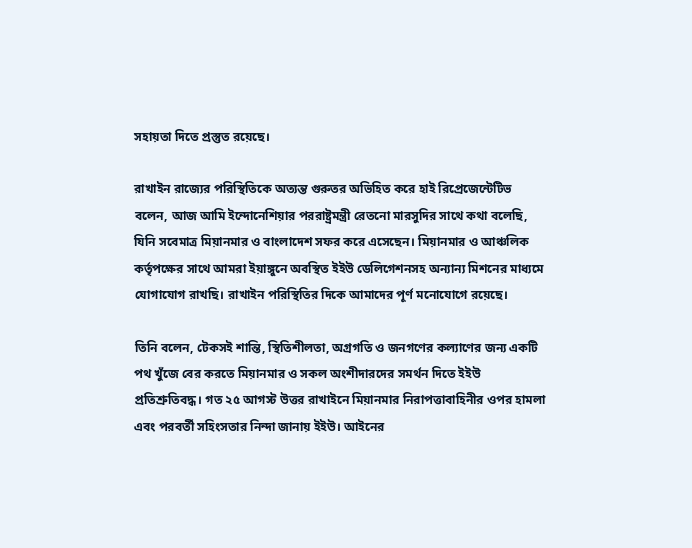সহায়তা দিতে প্রস্তুত রয়েছে।

রাখাইন রাজ্যের পরিস্থিতিকে অত্যন্ত গুরুতর অভিহিত করে হাই রিপ্রেজেন্টেটিভ বলেন, আজ আমি ইন্দোনেশিয়ার পররাষ্ট্রমন্ত্রী রেতনো মারসুদির সাথে কথা বলেছি, যিনি সবেমাত্র মিয়ানমার ও বাংলাদেশ সফর করে এসেছেন। মিয়ানমার ও আঞ্চলিক কর্তৃপক্ষের সাথে আমরা ইয়াঙ্গুনে অবস্থিত ইইউ ডেলিগেশনসহ অন্যান্য মিশনের মাধ্যমে যোগাযোগ রাখছি। রাখাইন পরিস্থিতির দিকে আমাদের পূর্ণ মনোযোগে রয়েছে।

তিনি বলেন, টেকসই শান্তি, স্থিতিশীলতা, অগ্রগতি ও জনগণের কল্যাণের জন্য একটি পথ খুঁজে বের করতে মিয়ানমার ও সকল অংশীদারদের সমর্থন দিতে ইইউ প্রতিশ্রুতিবদ্ধ। গত ২৫ আগস্ট উত্তর রাখাইনে মিয়ানমার নিরাপত্তাবাহিনীর ওপর হামলা এবং পরবর্তী সহিংসতার নিন্দা জানায় ইইউ। আইনের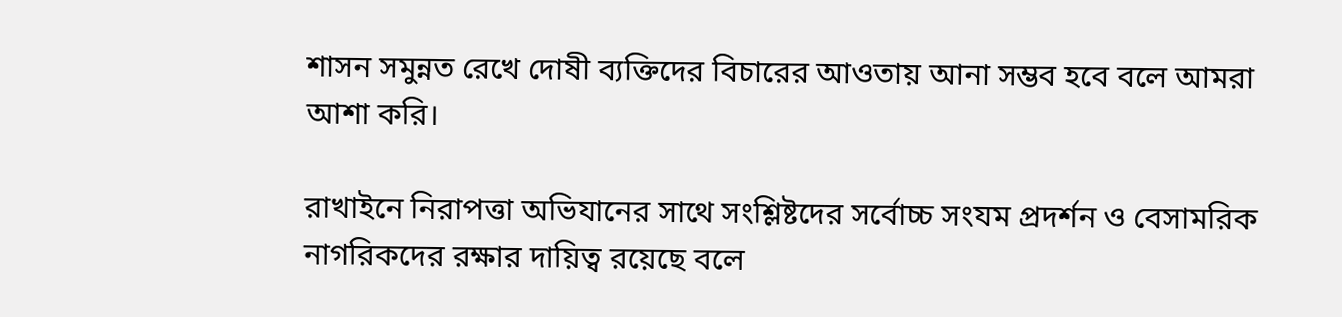শাসন সমুন্নত রেখে দোষী ব্যক্তিদের বিচারের আওতায় আনা সম্ভব হবে বলে আমরা আশা করি।

রাখাইনে নিরাপত্তা অভিযানের সাথে সংশ্লিষ্টদের সর্বোচ্চ সংযম প্রদর্শন ও বেসামরিক নাগরিকদের রক্ষার দায়িত্ব রয়েছে বলে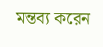মন্তব্য করেন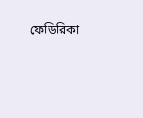ফেডিরিকা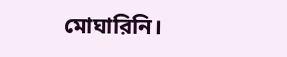মোঘারিনি।